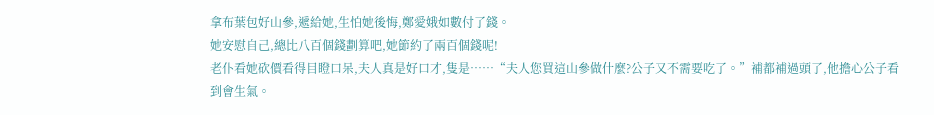拿布葉包好山參,遞給她,生怕她後悔,鄭愛娥如數付了錢。
她安慰自己,總比八百個錢劃算吧,她節約了兩百個錢呢!
老仆看她砍價看得目瞪口呆,夫人真是好口才,隻是……“夫人您買這山參做什麼?公子又不需要吃了。”補都補過頭了,他擔心公子看到會生氣。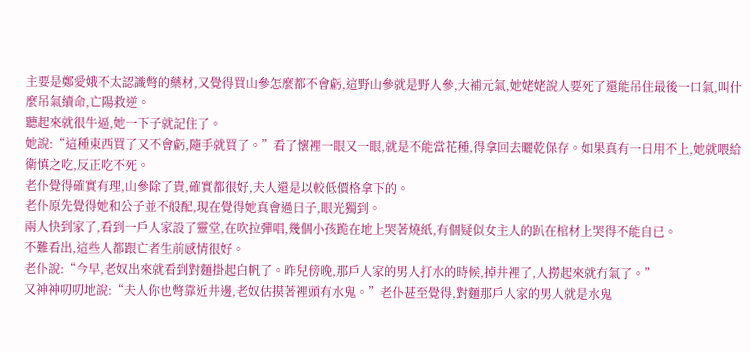主要是鄭愛娥不太認識彆的藥材,又覺得買山參怎麼都不會虧,這野山參就是野人參,大補元氣,她姥姥說人要死了還能吊住最後一口氣,叫什麼吊氣續命,亡陽救逆。
聽起來就很牛逼,她一下子就記住了。
她說:“這種東西買了又不會虧,隨手就買了。”看了懷裡一眼又一眼,就是不能當花種,得拿回去曬乾保存。如果真有一日用不上,她就喂給衛慎之吃,反正吃不死。
老仆覺得確實有理,山參除了貴,確實都很好,夫人還是以較低價格拿下的。
老仆原先覺得她和公子並不般配,現在覺得她真會過日子,眼光獨到。
兩人快到家了,看到一戶人家設了靈堂,在吹拉彈唱,幾個小孩跪在地上哭著燒紙,有個疑似女主人的趴在棺材上哭得不能自已。
不難看出,這些人都跟亡者生前感情很好。
老仆說:“今早,老奴出來就看到對麵掛起白帆了。昨兒傍晚,那戶人家的男人打水的時候,掉井裡了,人撈起來就冇氣了。”
又神神叨叨地說:“夫人你也彆靠近井邊,老奴估摸著裡頭有水鬼。”老仆甚至覺得,對麵那戶人家的男人就是水鬼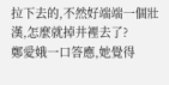拉下去的,不然好端端一個壯漢,怎麼就掉井裡去了?
鄭愛娥一口答應,她覺得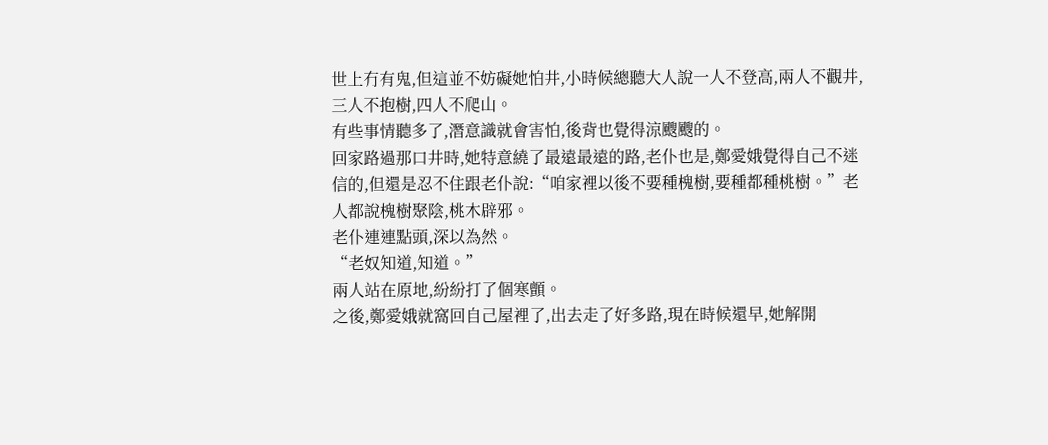世上冇有鬼,但這並不妨礙她怕井,小時候總聽大人說一人不登高,兩人不觀井,三人不抱樹,四人不爬山。
有些事情聽多了,潛意識就會害怕,後背也覺得涼颼颼的。
回家路過那口井時,她特意繞了最遠最遠的路,老仆也是,鄭愛娥覺得自己不迷信的,但還是忍不住跟老仆說:“咱家裡以後不要種槐樹,要種都種桃樹。”老人都說槐樹聚陰,桃木辟邪。
老仆連連點頭,深以為然。
“老奴知道,知道。”
兩人站在原地,紛紛打了個寒顫。
之後,鄭愛娥就窩回自己屋裡了,出去走了好多路,現在時候還早,她解開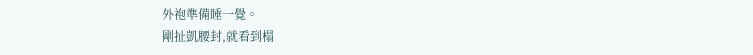外袍準備睡一覺。
剛扯凱腰封,就看到榻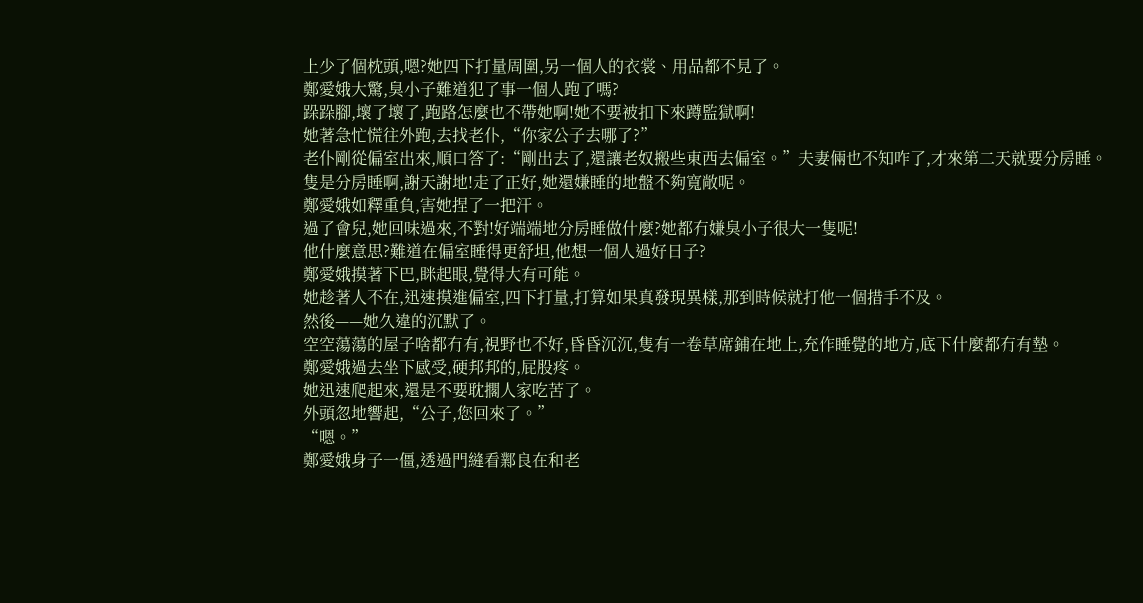上少了個枕頭,嗯?她四下打量周圍,另一個人的衣裳、用品都不見了。
鄭愛娥大驚,臭小子難道犯了事一個人跑了嗎?
跺跺腳,壞了壞了,跑路怎麼也不帶她啊!她不要被扣下來蹲監獄啊!
她著急忙慌往外跑,去找老仆,“你家公子去哪了?”
老仆剛從偏室出來,順口答了:“剛出去了,還讓老奴搬些東西去偏室。”夫妻倆也不知咋了,才來第二天就要分房睡。
隻是分房睡啊,謝天謝地!走了正好,她還嫌睡的地盤不夠寬敞呢。
鄭愛娥如釋重負,害她捏了一把汗。
過了會兒,她回味過來,不對!好端端地分房睡做什麼?她都冇嫌臭小子很大一隻呢!
他什麼意思?難道在偏室睡得更舒坦,他想一個人過好日子?
鄭愛娥摸著下巴,眯起眼,覺得大有可能。
她趁著人不在,迅速摸進偏室,四下打量,打算如果真發現異樣,那到時候就打他一個措手不及。
然後——她久違的沉默了。
空空蕩蕩的屋子啥都冇有,視野也不好,昏昏沉沉,隻有一卷草席鋪在地上,充作睡覺的地方,底下什麼都冇有墊。
鄭愛娥過去坐下感受,硬邦邦的,屁股疼。
她迅速爬起來,還是不要耽擱人家吃苦了。
外頭忽地響起,“公子,您回來了。”
“嗯。”
鄭愛娥身子一僵,透過門縫看鄴良在和老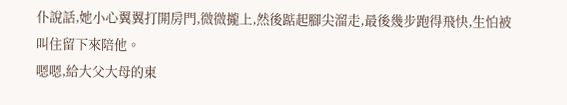仆說話,她小心翼翼打開房門,微微攏上,然後踮起腳尖溜走,最後幾步跑得飛快,生怕被叫住留下來陪他。
嗯嗯,給大父大母的東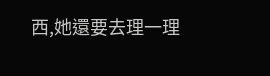西,她還要去理一理